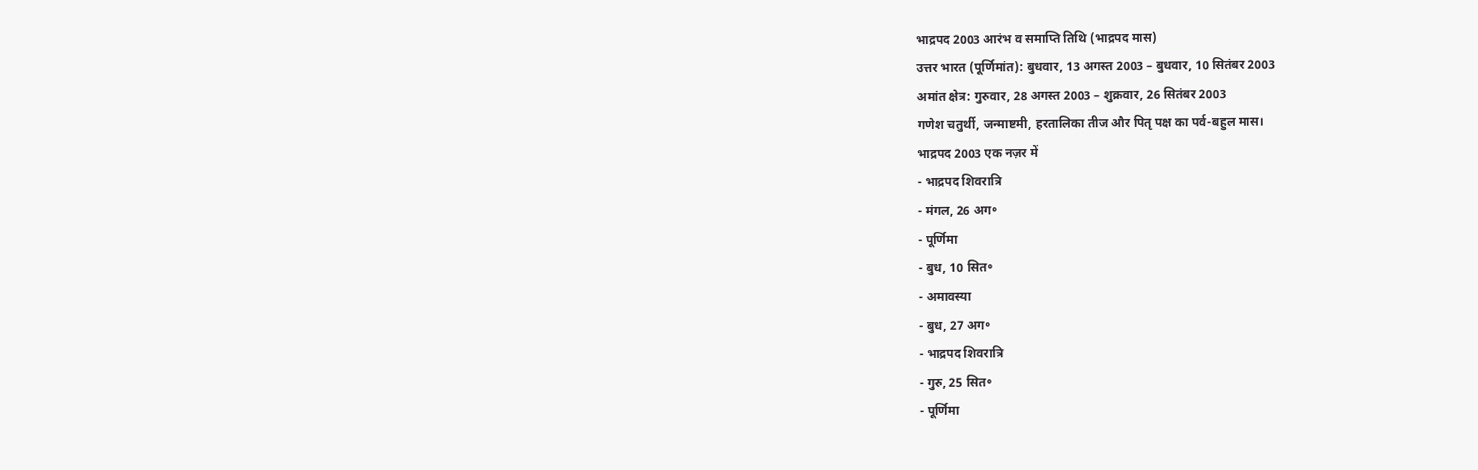भाद्रपद 2003 आरंभ व समाप्ति तिथि (भाद्रपद मास)
उत्तर भारत (पूर्णिमांत): बुधवार, 13 अगस्त 2003 – बुधवार, 10 सितंबर 2003
अमांत क्षेत्र: गुरुवार, 28 अगस्त 2003 – शुक्रवार, 26 सितंबर 2003
गणेश चतुर्थी, जन्माष्टमी, हरतालिका तीज और पितृ पक्ष का पर्व-बहुल मास।
भाद्रपद 2003 एक नज़र में
- भाद्रपद शिवरात्रि
- मंगल, 26 अग॰
- पूर्णिमा
- बुध, 10 सित॰
- अमावस्या
- बुध, 27 अग॰
- भाद्रपद शिवरात्रि
- गुरु, 25 सित॰
- पूर्णिमा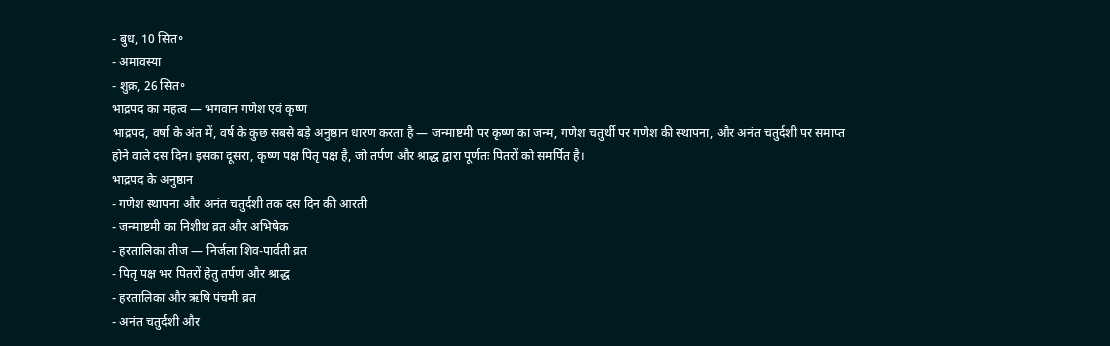- बुध, 10 सित॰
- अमावस्या
- शुक्र, 26 सित॰
भाद्रपद का महत्व — भगवान गणेश एवं कृष्ण
भाद्रपद, वर्षा के अंत में, वर्ष के कुछ सबसे बड़े अनुष्ठान धारण करता है — जन्माष्टमी पर कृष्ण का जन्म, गणेश चतुर्थी पर गणेश की स्थापना, और अनंत चतुर्दशी पर समाप्त होने वाले दस दिन। इसका दूसरा, कृष्ण पक्ष पितृ पक्ष है, जो तर्पण और श्राद्ध द्वारा पूर्णतः पितरों को समर्पित है।
भाद्रपद के अनुष्ठान
- गणेश स्थापना और अनंत चतुर्दशी तक दस दिन की आरती
- जन्माष्टमी का निशीथ व्रत और अभिषेक
- हरतालिका तीज — निर्जला शिव-पार्वती व्रत
- पितृ पक्ष भर पितरों हेतु तर्पण और श्राद्ध
- हरतालिका और ऋषि पंचमी व्रत
- अनंत चतुर्दशी और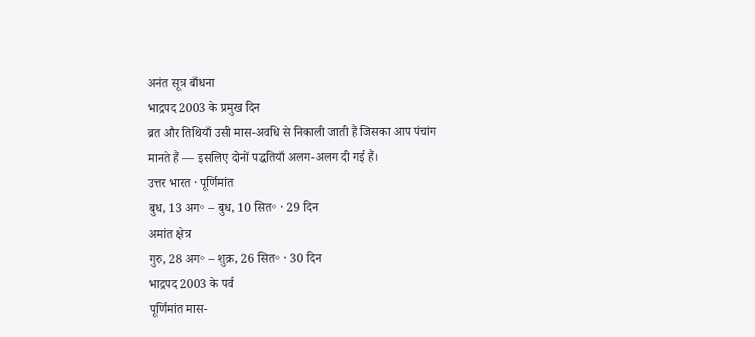अनंत सूत्र बाँधना
भाद्रपद 2003 के प्रमुख दिन
व्रत और तिथियाँ उसी मास-अवधि से निकाली जाती हैं जिसका आप पंचांग मानते हैं — इसलिए दोनों पद्धतियाँ अलग-अलग दी गई हैं।
उत्तर भारत · पूर्णिमांत
बुध, 13 अग॰ – बुध, 10 सित॰ · 29 दिन
अमांत क्षेत्र
गुरु, 28 अग॰ – शुक्र, 26 सित॰ · 30 दिन
भाद्रपद 2003 के पर्व
पूर्णिमांत मास-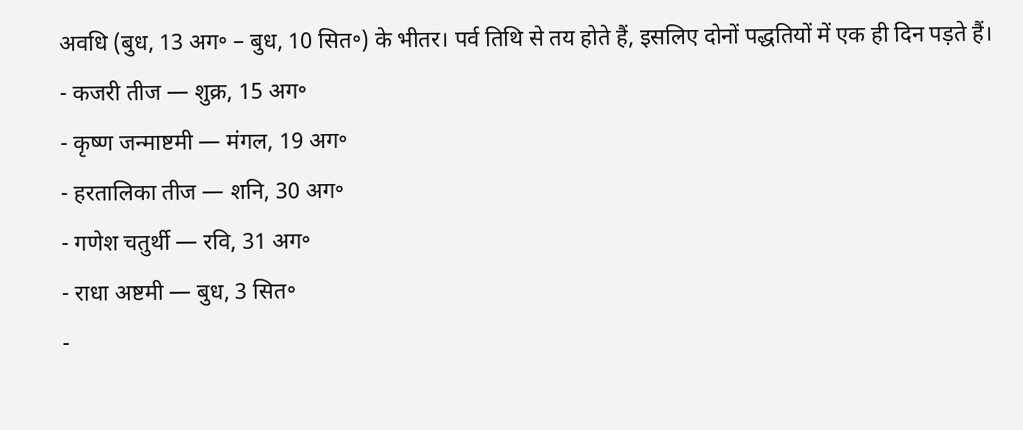अवधि (बुध, 13 अग॰ – बुध, 10 सित॰) के भीतर। पर्व तिथि से तय होते हैं, इसलिए दोनों पद्धतियों में एक ही दिन पड़ते हैं।
- कजरी तीज — शुक्र, 15 अग॰
- कृष्ण जन्माष्टमी — मंगल, 19 अग॰
- हरतालिका तीज — शनि, 30 अग॰
- गणेश चतुर्थी — रवि, 31 अग॰
- राधा अष्टमी — बुध, 3 सित॰
-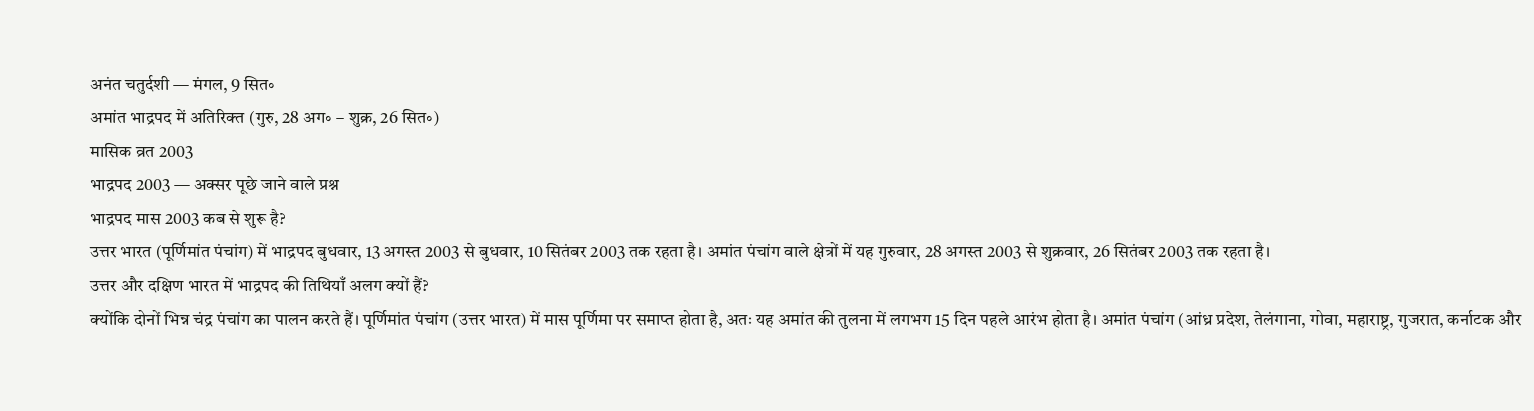अनंत चतुर्दशी — मंगल, 9 सित॰
अमांत भाद्रपद में अतिरिक्त (गुरु, 28 अग॰ – शुक्र, 26 सित॰)
मासिक व्रत 2003
भाद्रपद 2003 — अक्सर पूछे जाने वाले प्रश्न
भाद्रपद मास 2003 कब से शुरू है?
उत्तर भारत (पूर्णिमांत पंचांग) में भाद्रपद बुधवार, 13 अगस्त 2003 से बुधवार, 10 सितंबर 2003 तक रहता है। अमांत पंचांग वाले क्षेत्रों में यह गुरुवार, 28 अगस्त 2003 से शुक्रवार, 26 सितंबर 2003 तक रहता है।
उत्तर और दक्षिण भारत में भाद्रपद की तिथियाँ अलग क्यों हैं?
क्योंकि दोनों भिन्न चंद्र पंचांग का पालन करते हैं। पूर्णिमांत पंचांग (उत्तर भारत) में मास पूर्णिमा पर समाप्त होता है, अतः यह अमांत की तुलना में लगभग 15 दिन पहले आरंभ होता है। अमांत पंचांग (आंध्र प्रदेश, तेलंगाना, गोवा, महाराष्ट्र, गुजरात, कर्नाटक और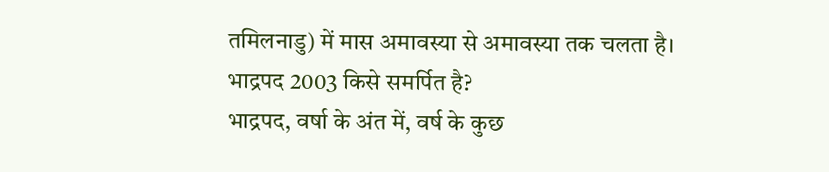तमिलनाडु) में मास अमावस्या से अमावस्या तक चलता है।
भाद्रपद 2003 किसे समर्पित है?
भाद्रपद, वर्षा के अंत में, वर्ष के कुछ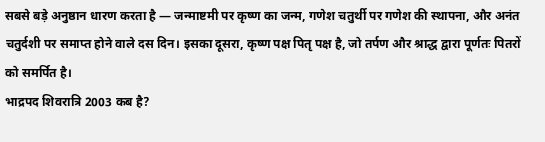सबसे बड़े अनुष्ठान धारण करता है — जन्माष्टमी पर कृष्ण का जन्म, गणेश चतुर्थी पर गणेश की स्थापना, और अनंत चतुर्दशी पर समाप्त होने वाले दस दिन। इसका दूसरा, कृष्ण पक्ष पितृ पक्ष है, जो तर्पण और श्राद्ध द्वारा पूर्णतः पितरों को समर्पित है।
भाद्रपद शिवरात्रि 2003 कब है?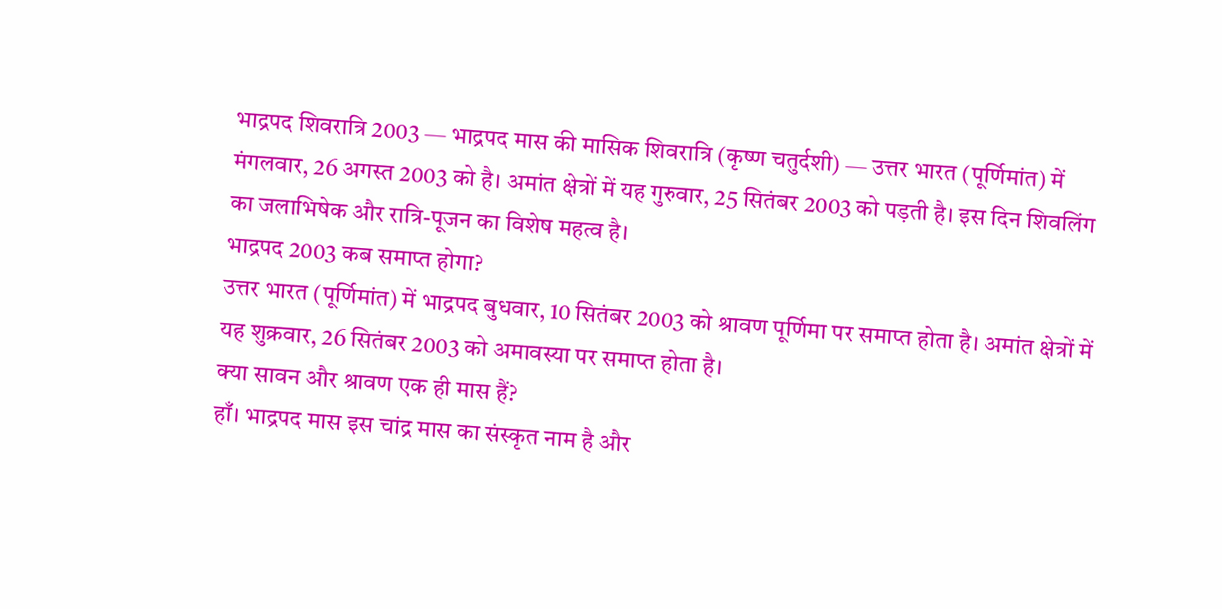भाद्रपद शिवरात्रि 2003 — भाद्रपद मास की मासिक शिवरात्रि (कृष्ण चतुर्दशी) — उत्तर भारत (पूर्णिमांत) में मंगलवार, 26 अगस्त 2003 को है। अमांत क्षेत्रों में यह गुरुवार, 25 सितंबर 2003 को पड़ती है। इस दिन शिवलिंग का जलाभिषेक और रात्रि-पूजन का विशेष महत्व है।
भाद्रपद 2003 कब समाप्त होगा?
उत्तर भारत (पूर्णिमांत) में भाद्रपद बुधवार, 10 सितंबर 2003 को श्रावण पूर्णिमा पर समाप्त होता है। अमांत क्षेत्रों में यह शुक्रवार, 26 सितंबर 2003 को अमावस्या पर समाप्त होता है।
क्या सावन और श्रावण एक ही मास हैं?
हाँ। भाद्रपद मास इस चांद्र मास का संस्कृत नाम है और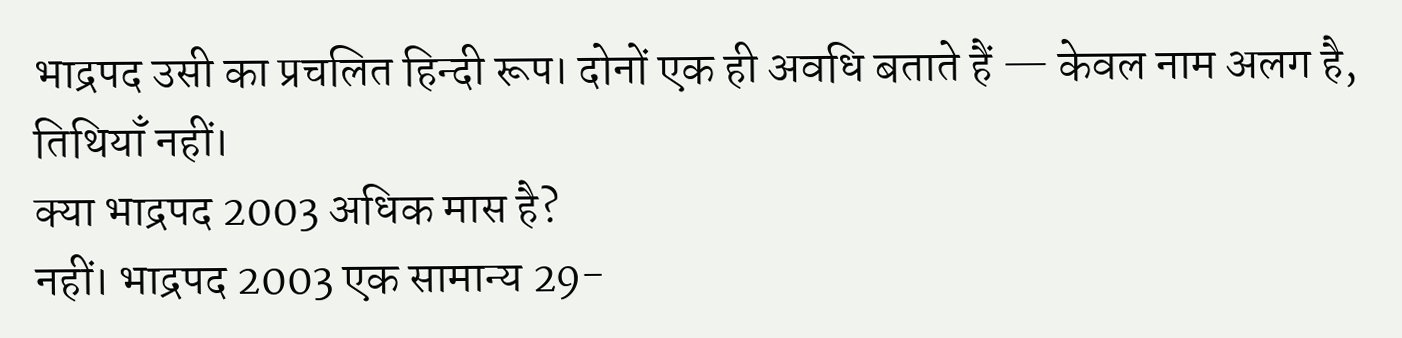भाद्रपद उसी का प्रचलित हिन्दी रूप। दोनों एक ही अवधि बताते हैं — केवल नाम अलग है, तिथियाँ नहीं।
क्या भाद्रपद 2003 अधिक मास है?
नहीं। भाद्रपद 2003 एक सामान्य 29-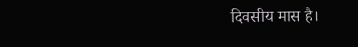दिवसीय मास है।